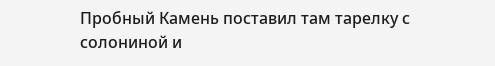Пробный Камень поставил там тарелку с солониной и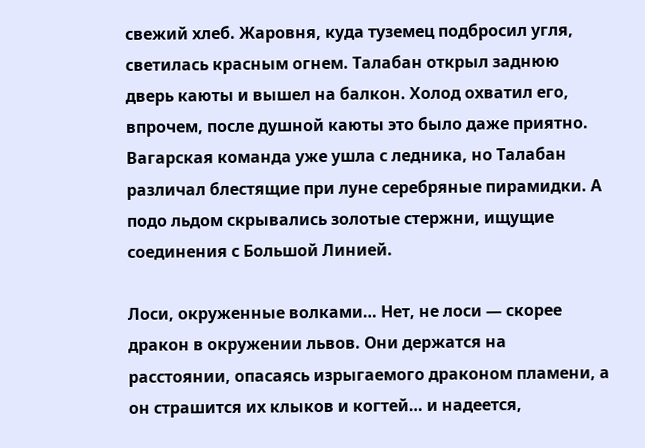свежий хлеб. Жаровня, куда туземец подбросил угля, светилась красным огнем. Талабан открыл заднюю дверь каюты и вышел на балкон. Холод охватил его, впрочем, после душной каюты это было даже приятно. Вагарская команда уже ушла с ледника, но Талабан различал блестящие при луне серебряные пирамидки. А подо льдом скрывались золотые стержни, ищущие соединения с Большой Линией.

Лоси, окруженные волками… Нет, не лоси — скорее дракон в окружении львов. Они держатся на расстоянии, опасаясь изрыгаемого драконом пламени, а он страшится их клыков и когтей… и надеется,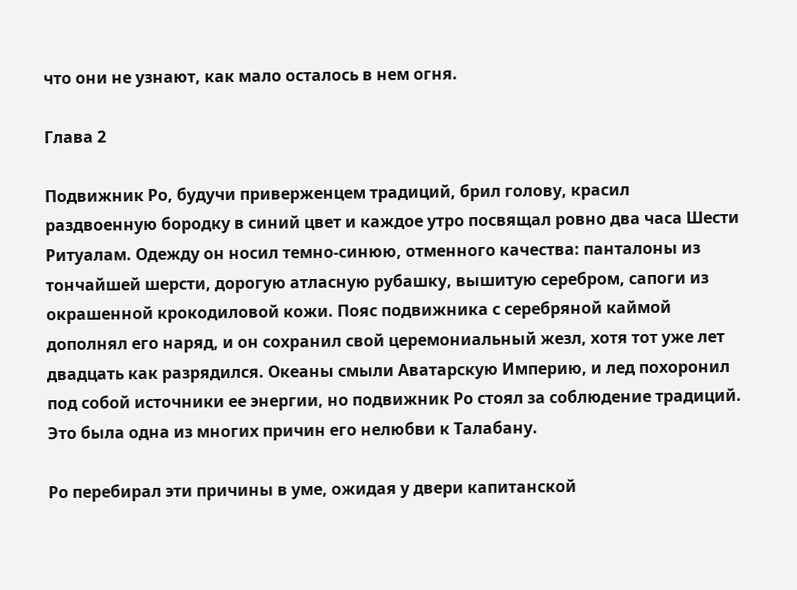что они не узнают, как мало осталось в нем огня.

Глава 2

Подвижник Ро, будучи приверженцем традиций, брил голову, красил раздвоенную бородку в синий цвет и каждое утро посвящал ровно два часа Шести Ритуалам. Одежду он носил темно-синюю, отменного качества: панталоны из тончайшей шерсти, дорогую атласную рубашку, вышитую серебром, сапоги из окрашенной крокодиловой кожи. Пояс подвижника с серебряной каймой дополнял его наряд, и он сохранил свой церемониальный жезл, хотя тот уже лет двадцать как разрядился. Океаны смыли Аватарскую Империю, и лед похоронил под собой источники ее энергии, но подвижник Ро стоял за соблюдение традиций. Это была одна из многих причин его нелюбви к Талабану.

Ро перебирал эти причины в уме, ожидая у двери капитанской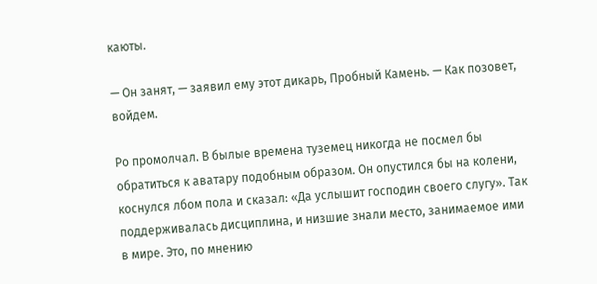каюты.

— Он занят, — заявил ему этот дикарь, Пробный Камень. — Как позовет, войдем.

Ро промолчал. В былые времена туземец никогда не посмел бы обратиться к аватару подобным образом. Он опустился бы на колени, коснулся лбом пола и сказал: «Да услышит господин своего слугу». Так поддерживалась дисциплина, и низшие знали место, занимаемое ими в мире. Это, по мнению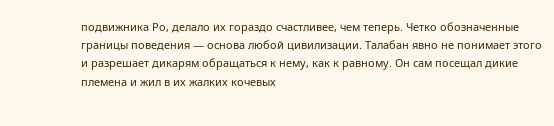подвижника Ро, делало их гораздо счастливее, чем теперь. Четко обозначенные границы поведения — основа любой цивилизации. Талабан явно не понимает этого и разрешает дикарям обращаться к нему, как к равному. Он сам посещал дикие племена и жил в их жалких кочевых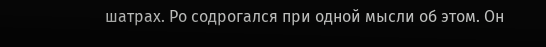шатрах. Ро содрогался при одной мысли об этом. Он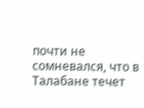почти не сомневался, что в Талабане течет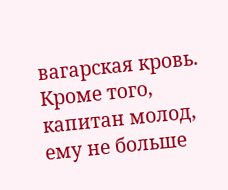вагарская кровь. Кроме того, капитан молод, ему не больше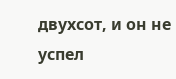двухсот, и он не успел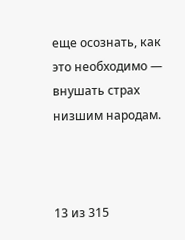еще осознать, как это необходимо — внушать страх низшим народам.



13 из 315